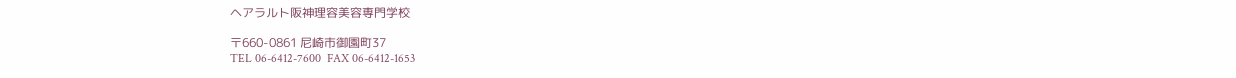ヘアラルト阪神理容美容専門学校

〒660-0861 尼崎市御園町37
TEL 06-6412-7600  FAX 06-6412-1653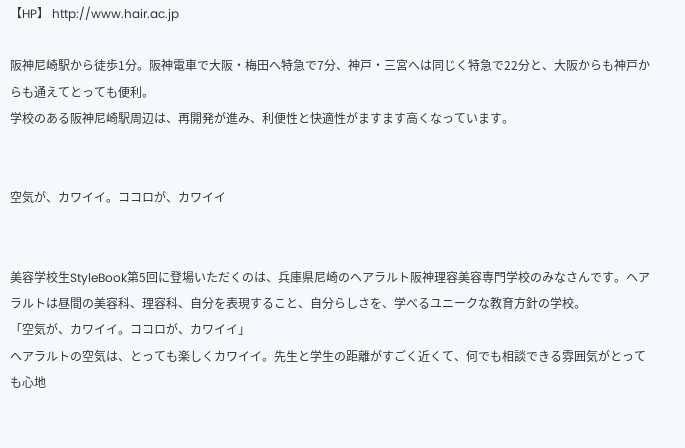【HP】 http://www.hair.ac.jp

阪神尼崎駅から徒歩1分。阪神電車で大阪・梅田へ特急で7分、神戸・三宮へは同じく特急で22分と、大阪からも神戸からも通えてとっても便利。
学校のある阪神尼崎駅周辺は、再開発が進み、利便性と快適性がますます高くなっています。


空気が、カワイイ。ココロが、カワイイ


美容学校生StyleBook第5回に登場いただくのは、兵庫県尼崎のヘアラルト阪神理容美容専門学校のみなさんです。ヘアラルトは昼間の美容科、理容科、自分を表現すること、自分らしさを、学べるユニークな教育方針の学校。
「空気が、カワイイ。ココロが、カワイイ」
ヘアラルトの空気は、とっても楽しくカワイイ。先生と学生の距離がすごく近くて、何でも相談できる雰囲気がとっても心地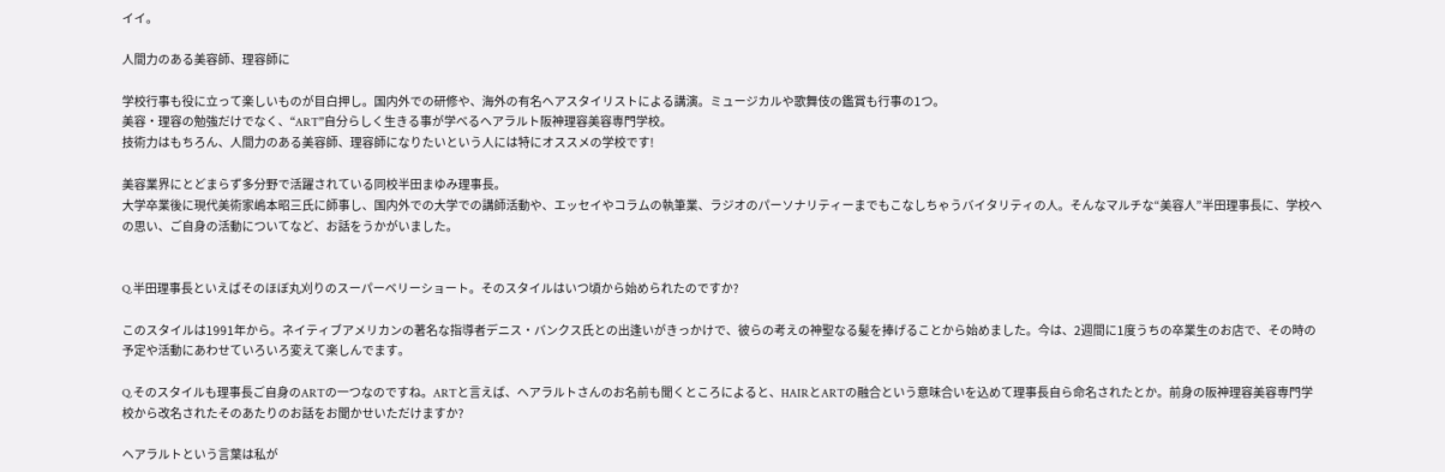イイ。

人間力のある美容師、理容師に

学校行事も役に立って楽しいものが目白押し。国内外での研修や、海外の有名ヘアスタイリストによる講演。ミュージカルや歌舞伎の鑑賞も行事の1つ。
美容・理容の勉強だけでなく、“ART”自分らしく生きる事が学べるヘアラルト阪神理容美容専門学校。
技術力はもちろん、人間力のある美容師、理容師になりたいという人には特にオススメの学校です!

美容業界にとどまらず多分野で活躍されている同校半田まゆみ理事長。
大学卒業後に現代美術家嶋本昭三氏に師事し、国内外での大学での講師活動や、エッセイやコラムの執筆業、ラジオのパーソナリティーまでもこなしちゃうバイタリティの人。そんなマルチな“美容人”半田理事長に、学校への思い、ご自身の活動についてなど、お話をうかがいました。


Q.半田理事長といえばそのほぼ丸刈りのスーパーベリーショート。そのスタイルはいつ頃から始められたのですか?

このスタイルは1991年から。ネイティブアメリカンの著名な指導者デニス・バンクス氏との出逢いがきっかけで、彼らの考えの神聖なる髪を捧げることから始めました。今は、2週間に1度うちの卒業生のお店で、その時の予定や活動にあわせていろいろ変えて楽しんでます。

Q.そのスタイルも理事長ご自身のARTの一つなのですね。ARTと言えば、ヘアラルトさんのお名前も聞くところによると、HAIRとARTの融合という意味合いを込めて理事長自ら命名されたとか。前身の阪神理容美容専門学校から改名されたそのあたりのお話をお聞かせいただけますか?

ヘアラルトという言葉は私が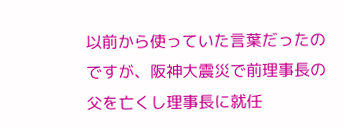以前から使っていた言葉だったのですが、阪神大震災で前理事長の父を亡くし理事長に就任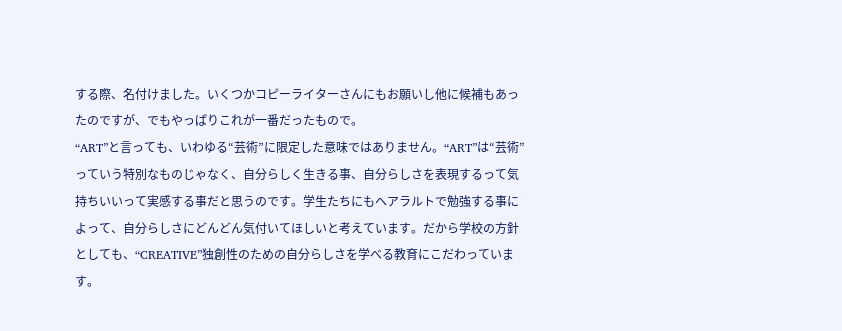する際、名付けました。いくつかコピーライターさんにもお願いし他に候補もあったのですが、でもやっぱりこれが一番だったもので。
“ART”と言っても、いわゆる“芸術”に限定した意味ではありません。“ART”は“芸術”っていう特別なものじゃなく、自分らしく生きる事、自分らしさを表現するって気持ちいいって実感する事だと思うのです。学生たちにもヘアラルトで勉強する事によって、自分らしさにどんどん気付いてほしいと考えています。だから学校の方針としても、“CREATIVE”独創性のための自分らしさを学べる教育にこだわっています。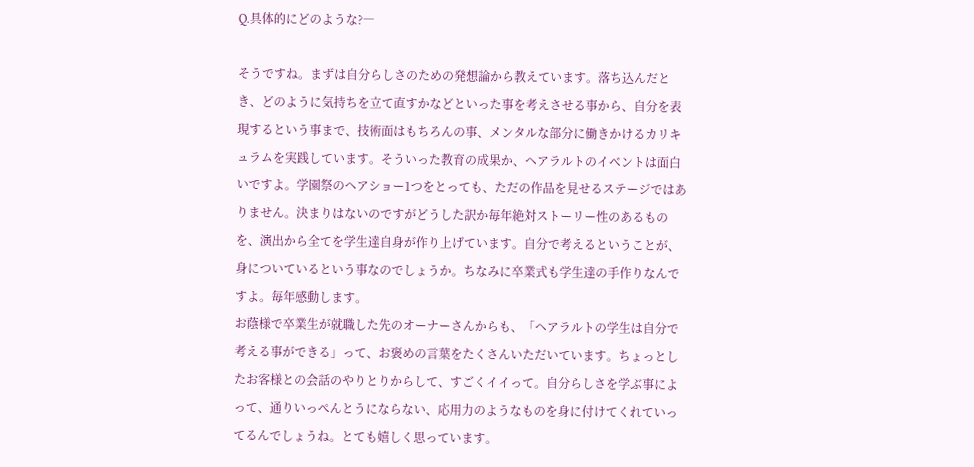Q.具体的にどのような?―

そうですね。まずは自分らしさのための発想論から教えています。落ち込んだとき、どのように気持ちを立て直すかなどといった事を考えさせる事から、自分を表現するという事まで、技術面はもちろんの事、メンタルな部分に働きかけるカリキュラムを実践しています。そういった教育の成果か、ヘアラルトのイベントは面白いですよ。学園祭のヘアショー1つをとっても、ただの作品を見せるステージではありません。決まりはないのですがどうした訳か毎年絶対ストーリー性のあるものを、演出から全てを学生達自身が作り上げています。自分で考えるということが、身についているという事なのでしょうか。ちなみに卒業式も学生達の手作りなんですよ。毎年感動します。
お蔭様で卒業生が就職した先のオーナーさんからも、「ヘアラルトの学生は自分で考える事ができる」って、お褒めの言葉をたくさんいただいています。ちょっとしたお客様との会話のやりとりからして、すごくイイって。自分らしさを学ぶ事によって、通りいっぺんとうにならない、応用力のようなものを身に付けてくれていってるんでしょうね。とても嬉しく思っています。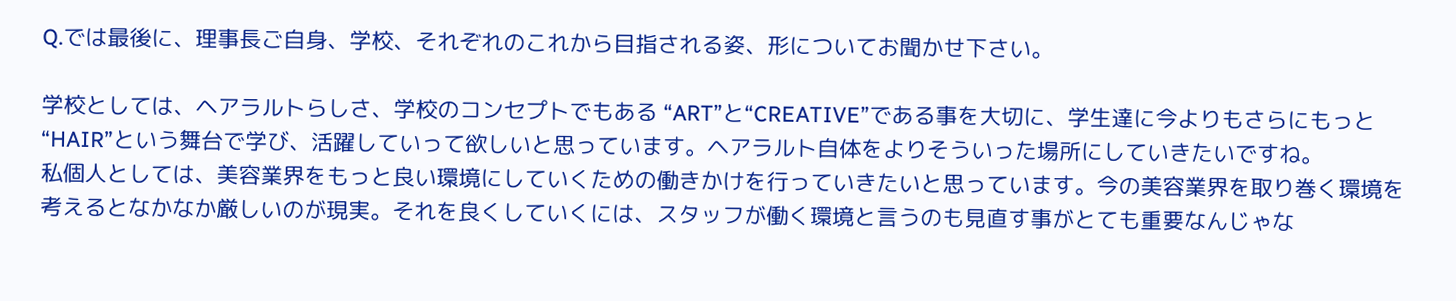Q.では最後に、理事長ご自身、学校、それぞれのこれから目指される姿、形についてお聞かせ下さい。

学校としては、ヘアラルトらしさ、学校のコンセプトでもある “ART”と“CREATIVE”である事を大切に、学生達に今よりもさらにもっと“HAIR”という舞台で学び、活躍していって欲しいと思っています。ヘアラルト自体をよりそういった場所にしていきたいですね。
私個人としては、美容業界をもっと良い環境にしていくための働きかけを行っていきたいと思っています。今の美容業界を取り巻く環境を考えるとなかなか厳しいのが現実。それを良くしていくには、スタッフが働く環境と言うのも見直す事がとても重要なんじゃな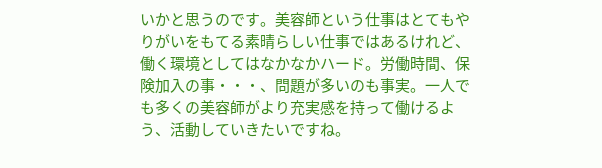いかと思うのです。美容師という仕事はとてもやりがいをもてる素晴らしい仕事ではあるけれど、働く環境としてはなかなかハード。労働時間、保険加入の事・・・、問題が多いのも事実。一人でも多くの美容師がより充実感を持って働けるよう、活動していきたいですね。